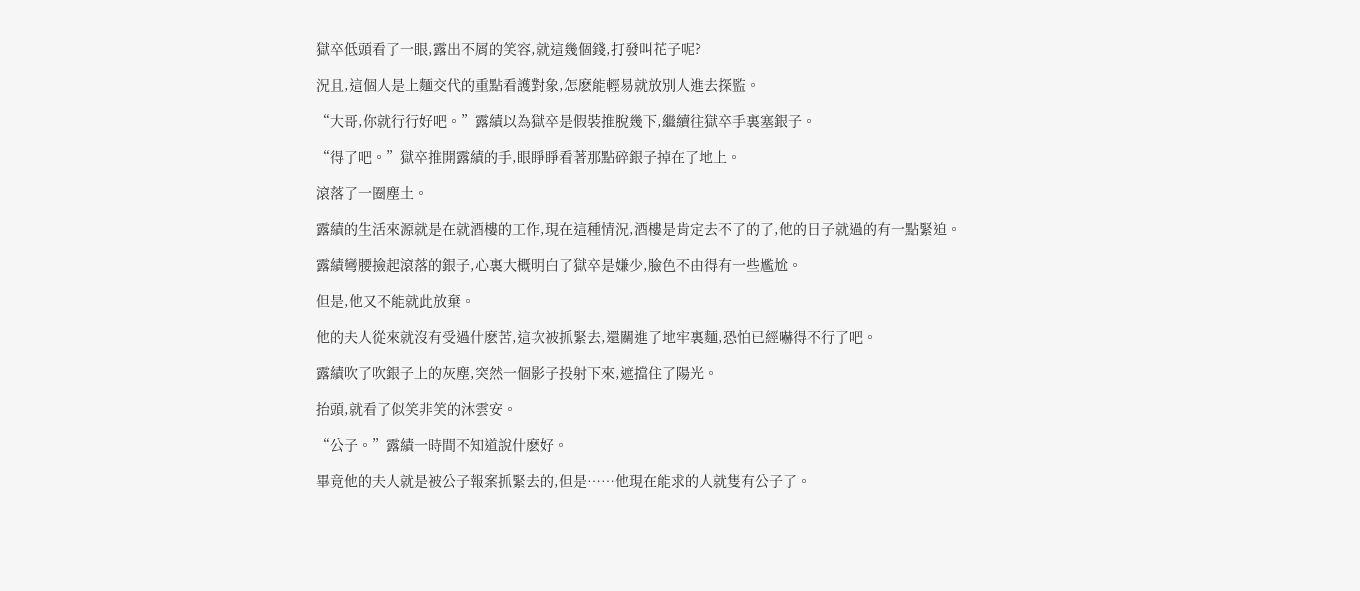獄卒低頭看了一眼,露出不屑的笑容,就這幾個錢,打發叫花子呢?

況且,這個人是上麵交代的重點看護對象,怎麽能輕易就放別人進去探監。

“大哥,你就行行好吧。”露績以為獄卒是假裝推脫幾下,繼續往獄卒手裏塞銀子。

“得了吧。”獄卒推開露績的手,眼睜睜看著那點碎銀子掉在了地上。

滾落了一圈塵土。

露績的生活來源就是在就酒樓的工作,現在這種情況,酒樓是肯定去不了的了,他的日子就過的有一點緊迫。

露績彎腰撿起滾落的銀子,心裏大概明白了獄卒是嫌少,臉色不由得有一些尷尬。

但是,他又不能就此放棄。

他的夫人從來就沒有受過什麽苦,這次被抓緊去,還關進了地牢裏麵,恐怕已經嚇得不行了吧。

露績吹了吹銀子上的灰塵,突然一個影子投射下來,遮擋住了陽光。

抬頭,就看了似笑非笑的沐雲安。

“公子。”露績一時間不知道說什麽好。

畢竟他的夫人就是被公子報案抓緊去的,但是……他現在能求的人就隻有公子了。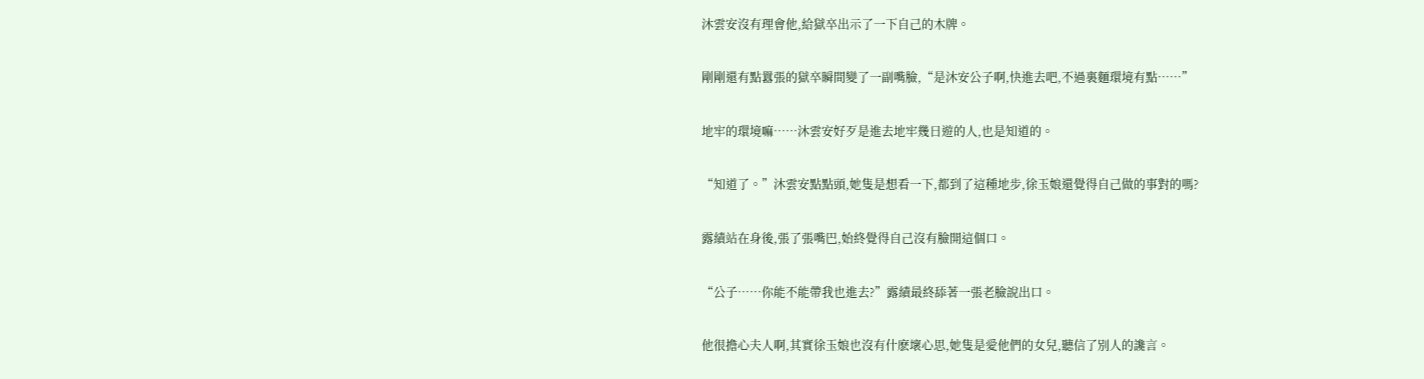沐雲安沒有理會他,給獄卒出示了一下自己的木牌。

剛剛還有點囂張的獄卒瞬間變了一副嘴臉,“是沐安公子啊,快進去吧,不過裏麵環境有點……”

地牢的環境嘛……沐雲安好歹是進去地牢幾日遊的人,也是知道的。

“知道了。”沐雲安點點頭,她隻是想看一下,都到了這種地步,徐玉娘還覺得自己做的事對的嗎?

露績站在身後,張了張嘴巴,始終覺得自己沒有臉開這個口。

“公子……你能不能帶我也進去?”露績最終舔著一張老臉說出口。

他很擔心夫人啊,其實徐玉娘也沒有什麽壞心思,她隻是愛他們的女兒,聽信了別人的讒言。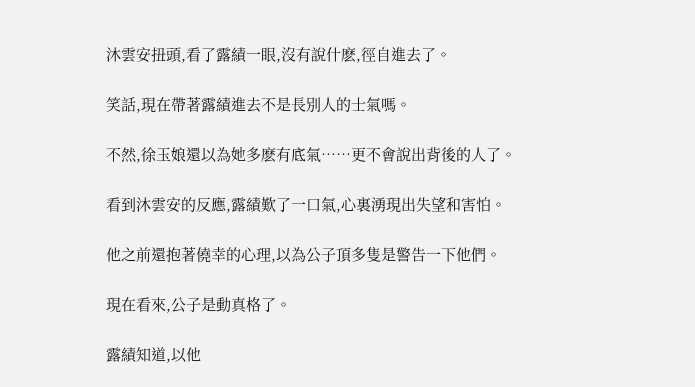沐雲安扭頭,看了露績一眼,沒有說什麽,徑自進去了。

笑話,現在帶著露績進去不是長別人的士氣嗎。

不然,徐玉娘還以為她多麽有底氣……更不會說出背後的人了。

看到沐雲安的反應,露績歎了一口氣,心裏湧現出失望和害怕。

他之前還抱著僥幸的心理,以為公子頂多隻是警告一下他們。

現在看來,公子是動真格了。

露績知道,以他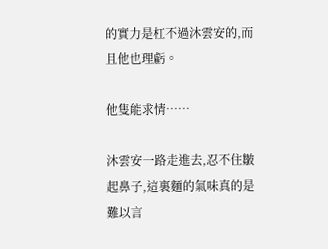的實力是杠不過沐雲安的,而且他也理虧。

他隻能求情……

沐雲安一路走進去,忍不住皺起鼻子,這裏麵的氣味真的是難以言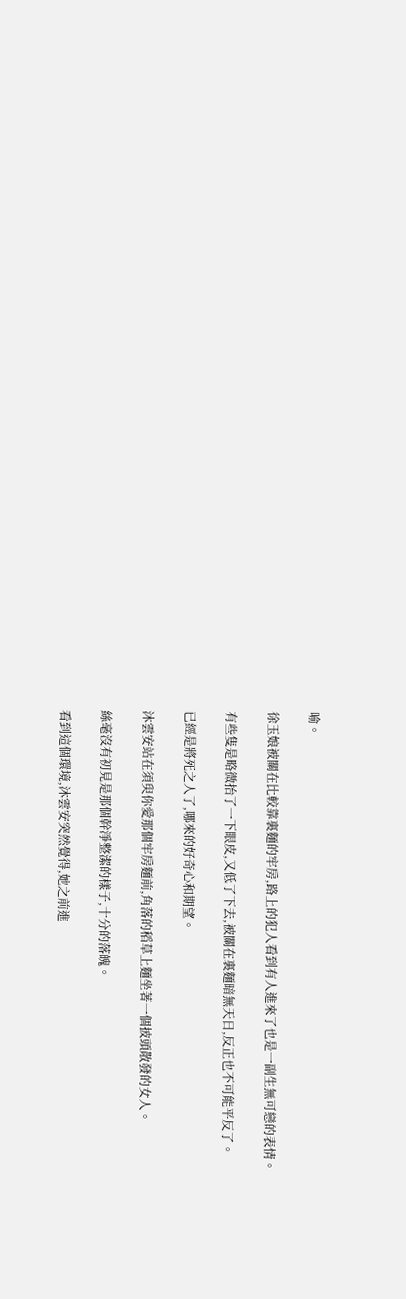喻。

徐玉娘被關在比較靠裏麵的牢房,路上的犯人看到有人進來了也是一副生無可戀的表情。

有些隻是略微抬了一下眼皮,又低了下去,被關在裏麵暗無天日,反正也不可能平反了。

已經是將死之人了,哪來的好奇心和期望。

沐雲安站在須臾你愛那個牢房麵前,角落的稻草上麵坐著一個披頭散發的女人。

絲毫沒有初見是那個幹淨整潔的樣子,十分的落魄。

看到這個環境,沐雲安突然覺得,她之前進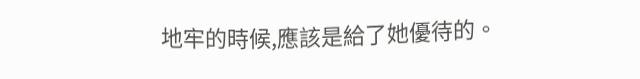地牢的時候,應該是給了她優待的。